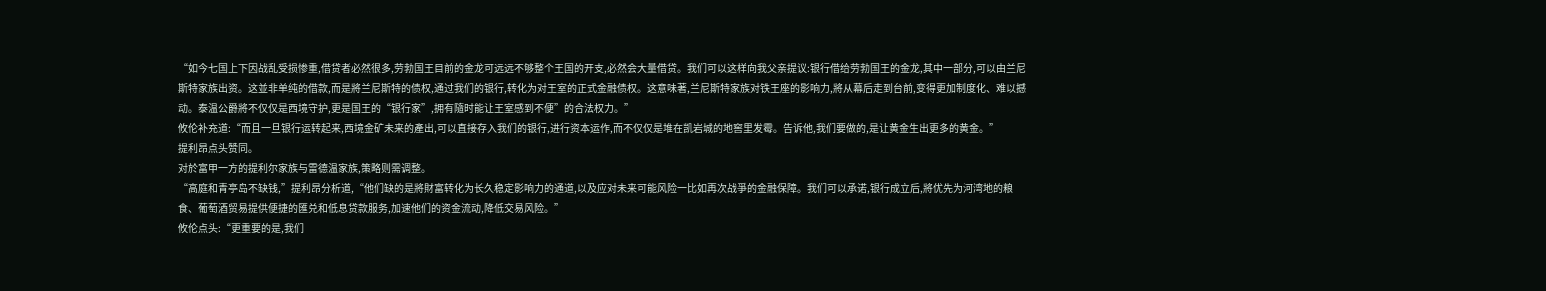“如今七国上下因战乱受损惨重,借贷者必然很多,劳勃国王目前的金龙可远远不够整个王国的开支,必然会大量借贷。我们可以这样向我父亲提议:银行借给劳勃国王的金龙,其中一部分,可以由兰尼斯特家族出资。这並非单纯的借款,而是將兰尼斯特的债权,通过我们的银行,转化为对王室的正式金融债权。这意味著,兰尼斯特家族对铁王座的影响力,將从幕后走到台前,变得更加制度化、难以撼动。泰温公爵將不仅仅是西境守护,更是国王的“银行家”,拥有隨时能让王室感到不便”的合法权力。”
攸伦补充道:“而且一旦银行运转起来,西境金矿未来的產出,可以直接存入我们的银行,进行资本运作,而不仅仅是堆在凯岩城的地窖里发霉。告诉他,我们要做的,是让黄金生出更多的黄金。”
提利昂点头赞同。
对於富甲一方的提利尔家族与雷德温家族,策略则需调整。
“高庭和青亭岛不缺钱,”提利昂分析道,“他们缺的是將財富转化为长久稳定影响力的通道,以及应对未来可能风险一比如再次战爭的金融保障。我们可以承诺,银行成立后,將优先为河湾地的粮食、葡萄酒贸易提供便捷的匯兑和低息贷款服务,加速他们的资金流动,降低交易风险。”
攸伦点头:“更重要的是,我们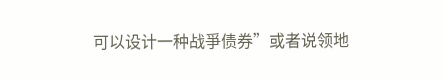可以设计一种战爭债券”或者说领地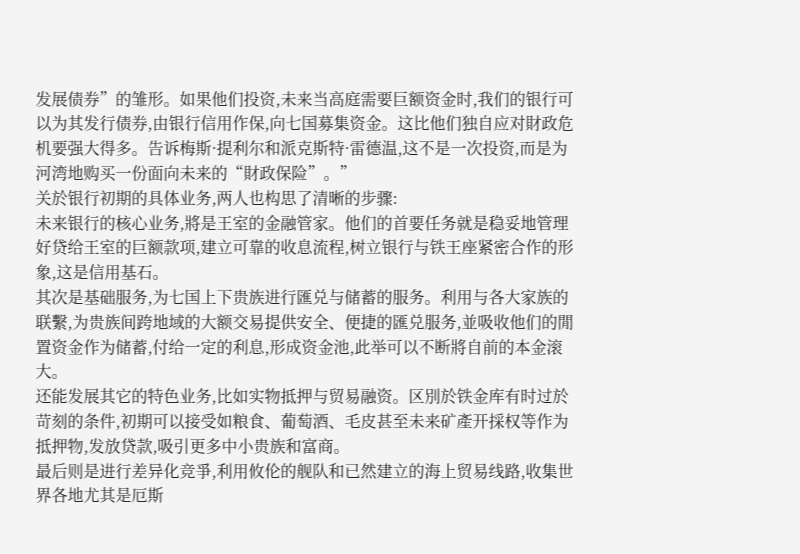发展债券”的雏形。如果他们投资,未来当高庭需要巨额资金时,我们的银行可以为其发行债券,由银行信用作保,向七国募集资金。这比他们独自应对財政危机要强大得多。告诉梅斯·提利尔和派克斯特·雷德温,这不是一次投资,而是为河湾地购买一份面向未来的“財政保险”。”
关於银行初期的具体业务,两人也构思了清晰的步骤:
未来银行的核心业务,將是王室的金融管家。他们的首要任务就是稳妥地管理好贷给王室的巨额款项,建立可靠的收息流程,树立银行与铁王座紧密合作的形象,这是信用基石。
其次是基础服务,为七国上下贵族进行匯兑与储蓄的服务。利用与各大家族的联繫,为贵族间跨地域的大额交易提供安全、便捷的匯兑服务,並吸收他们的閒置资金作为储蓄,付给一定的利息,形成资金池,此举可以不断將自前的本金滚大。
还能发展其它的特色业务,比如实物抵押与贸易融资。区別於铁金库有时过於苛刻的条件,初期可以接受如粮食、葡萄酒、毛皮甚至未来矿產开採权等作为抵押物,发放贷款,吸引更多中小贵族和富商。
最后则是进行差异化竞爭,利用攸伦的舰队和已然建立的海上贸易线路,收集世界各地尤其是厄斯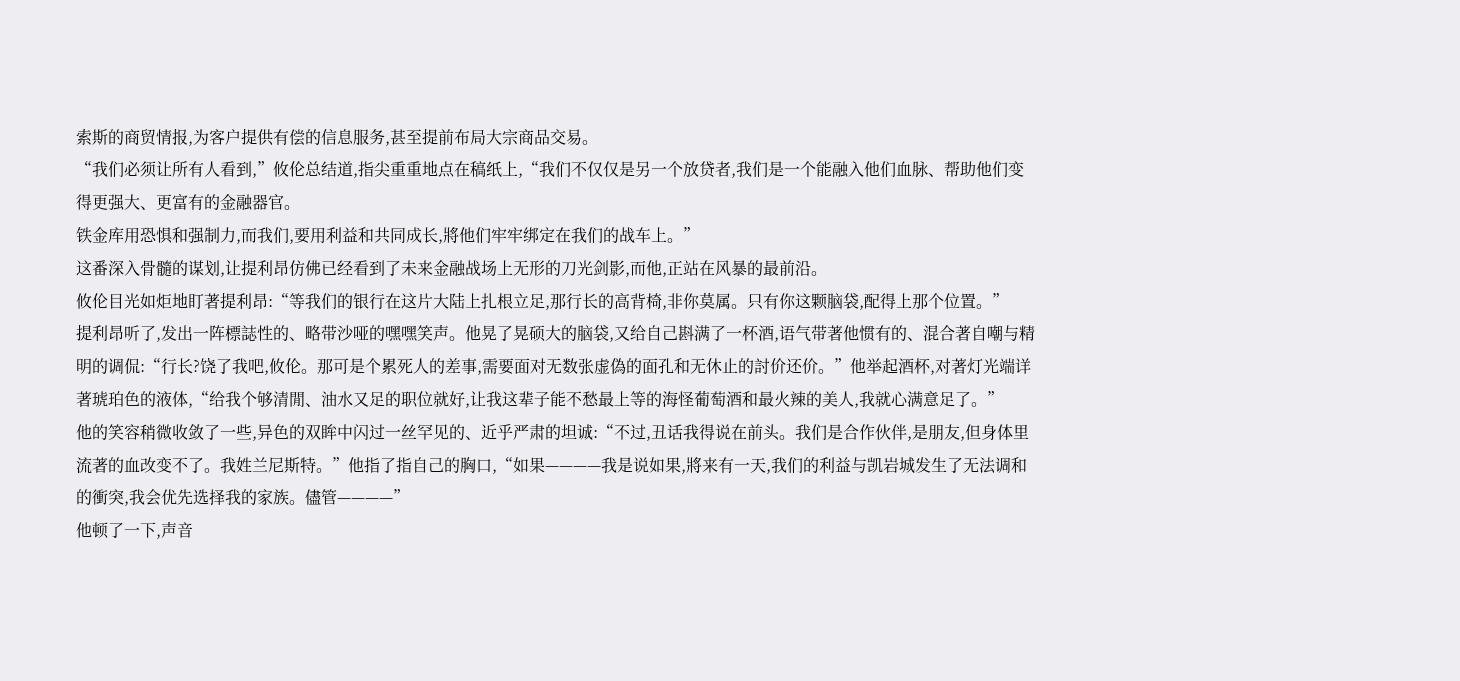索斯的商贸情报,为客户提供有偿的信息服务,甚至提前布局大宗商品交易。
“我们必须让所有人看到,”攸伦总结道,指尖重重地点在稿纸上,“我们不仅仅是另一个放贷者,我们是一个能融入他们血脉、帮助他们变得更强大、更富有的金融器官。
铁金库用恐惧和强制力,而我们,要用利益和共同成长,將他们牢牢绑定在我们的战车上。”
这番深入骨髓的谋划,让提利昂仿佛已经看到了未来金融战场上无形的刀光剑影,而他,正站在风暴的最前沿。
攸伦目光如炬地盯著提利昂:“等我们的银行在这片大陆上扎根立足,那行长的高背椅,非你莫属。只有你这颗脑袋,配得上那个位置。”
提利昂听了,发出一阵標誌性的、略带沙哑的嘿嘿笑声。他晃了晃硕大的脑袋,又给自己斟满了一杯酒,语气带著他惯有的、混合著自嘲与精明的调侃:“行长?饶了我吧,攸伦。那可是个累死人的差事,需要面对无数张虚偽的面孔和无休止的討价还价。”他举起酒杯,对著灯光端详著琥珀色的液体,“给我个够清閒、油水又足的职位就好,让我这辈子能不愁最上等的海怪葡萄酒和最火辣的美人,我就心满意足了。”
他的笑容稍微收敛了一些,异色的双眸中闪过一丝罕见的、近乎严肃的坦诚:“不过,丑话我得说在前头。我们是合作伙伴,是朋友,但身体里流著的血改变不了。我姓兰尼斯特。”他指了指自己的胸口,“如果————我是说如果,將来有一天,我们的利益与凯岩城发生了无法调和的衝突,我会优先选择我的家族。儘管————”
他顿了一下,声音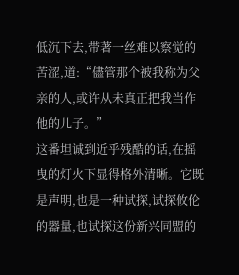低沉下去,带著一丝难以察觉的苦涩,道:“儘管那个被我称为父亲的人,或许从未真正把我当作他的儿子。”
这番坦诚到近乎残酷的话,在摇曳的灯火下显得格外清晰。它既是声明,也是一种试探,试探攸伦的器量,也试探这份新兴同盟的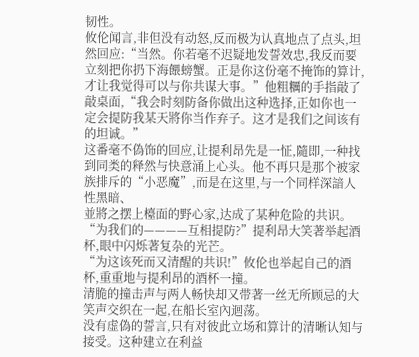韧性。
攸伦闻言,非但没有动怒,反而极为认真地点了点头,坦然回应:“当然。你若毫不迟疑地发誓效忠,我反而要立刻把你扔下海餵螃蟹。正是你这份毫不掩饰的算计,才让我觉得可以与你共谋大事。”他粗糲的手指敲了敲桌面,“我会时刻防备你做出这种选择,正如你也一定会提防我某天將你当作弃子。这才是我们之间该有的坦诚。”
这番毫不偽饰的回应,让提利昂先是一怔,隨即,一种找到同类的释然与快意涌上心头。他不再只是那个被家族排斥的“小恶魔”,而是在这里,与一个同样深諳人性黑暗、
並將之摆上檯面的野心家,达成了某种危险的共识。
“为我们的————互相提防?”提利昂大笑著举起酒杯,眼中闪烁著复杂的光芒。
“为这该死而又清醒的共识!”攸伦也举起自己的酒杯,重重地与提利昂的酒杯一撞。
清脆的撞击声与两人畅快却又带著一丝无所顾忌的大笑声交织在一起,在船长室內迴荡。
没有虚偽的誓言,只有对彼此立场和算计的清晰认知与接受。这种建立在利益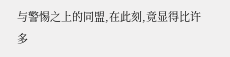与警惕之上的同盟,在此刻,竟显得比许多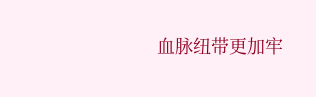血脉纽带更加牢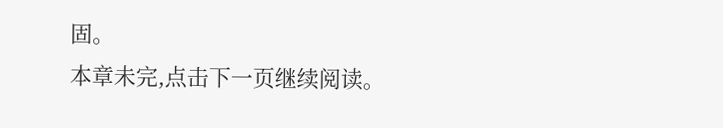固。
本章未完,点击下一页继续阅读。